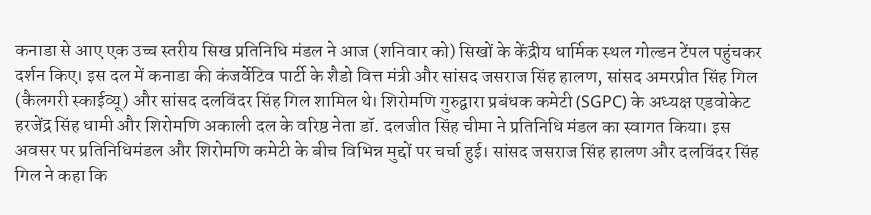कनाडा से आए एक उच्च स्तरीय सिख प्रतिनिधि मंडल ने आज (शनिवार को) सिखों के केंद्रीय धार्मिक स्थल गोल्डन टेंपल पहुंचकर दर्शन किए। इस दल में कनाडा की कंजर्वेटिव पार्टी के शैडो वित्त मंत्री और सांसद जसराज सिंह हालण, सांसद अमरप्रीत सिंह गिल (कैलगरी स्काईव्यू) और सांसद दलविंदर सिंह गिल शामिल थे। शिरोमणि गुरुद्वारा प्रबंधक कमेटी (SGPC) के अध्यक्ष एडवोकेट हरजेंद्र सिंह धामी और शिरोमणि अकाली दल के वरिष्ठ नेता डॉ. दलजीत सिंह चीमा ने प्रतिनिधि मंडल का स्वागत किया। इस अवसर पर प्रतिनिधिमंडल और शिरोमणि कमेटी के बीच विभिन्न मुद्दों पर चर्चा हुई। सांसद जसराज सिंह हालण और दलविंदर सिंह गिल ने कहा कि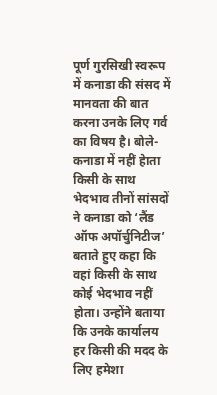पूर्ण गुरसिखी स्वरूप में कनाडा की संसद में मानवता की बात करना उनके लिए गर्व का विषय है। बोले- कनाडा में नहीं हेाता किसी के साथ भेदभाव तीनों सांसदों ने कनाडा को ‘लैंड ऑफ अपॉर्चुनिटीज’ बताते हुए कहा कि वहां किसी के साथ कोई भेदभाव नहीं होता। उन्होंने बताया कि उनके कार्यालय हर किसी की मदद के लिए हमेशा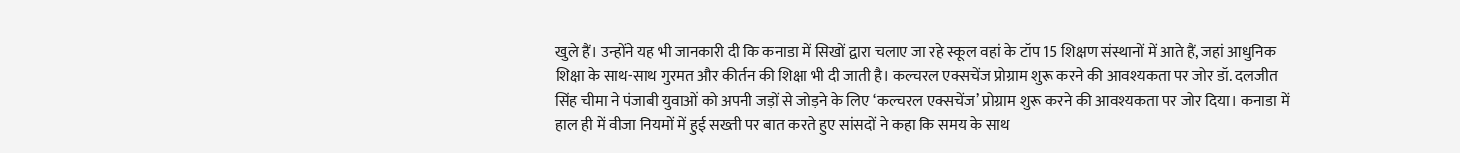खुले हैं। उन्होंने यह भी जानकारी दी कि कनाडा में सिखों द्वारा चलाए जा रहे स्कूल वहां के टॉप 15 शिक्षण संस्थानों में आते हैं, जहां आधुनिक शिक्षा के साथ-साथ गुरमत और कीर्तन की शिक्षा भी दी जाती है। कल्चरल एक्सचेंज प्रोग्राम शुरू करने की आवश्यकता पर जोर डॉ. दलजीत सिंह चीमा ने पंजाबी युवाओं को अपनी जड़ों से जोड़ने के लिए ‘कल्चरल एक्सचेंज’ प्रोग्राम शुरू करने की आवश्यकता पर जोर दिया। कनाडा में हाल ही में वीजा नियमों में हुई सख्ती पर बात करते हुए सांसदों ने कहा कि समय के साथ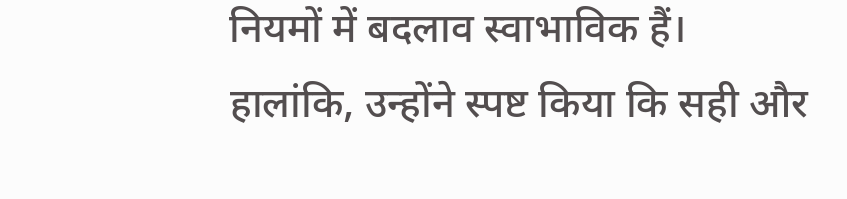नियमों में बदलाव स्वाभाविक हैं। हालांकि, उन्होंने स्पष्ट किया कि सही और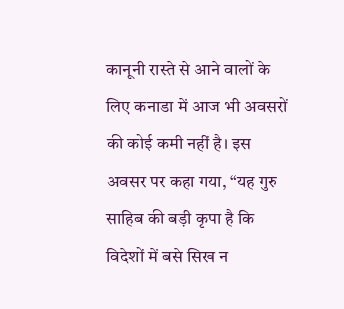कानूनी रास्ते से आने वालों के लिए कनाडा में आज भी अवसरों की कोई कमी नहीं है। इस अवसर पर कहा गया, “यह गुरु साहिब की बड़ी कृपा है कि विदेशों में बसे सिख न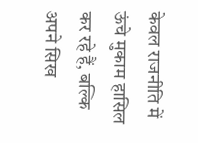केवल राजनीति में ऊंचे मुकाम हासिल कर रहे हैं, बल्कि अपने सिख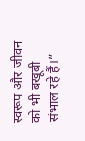स्वरूप और जीवन को भी बखूबी संभाल रहे हैं।”